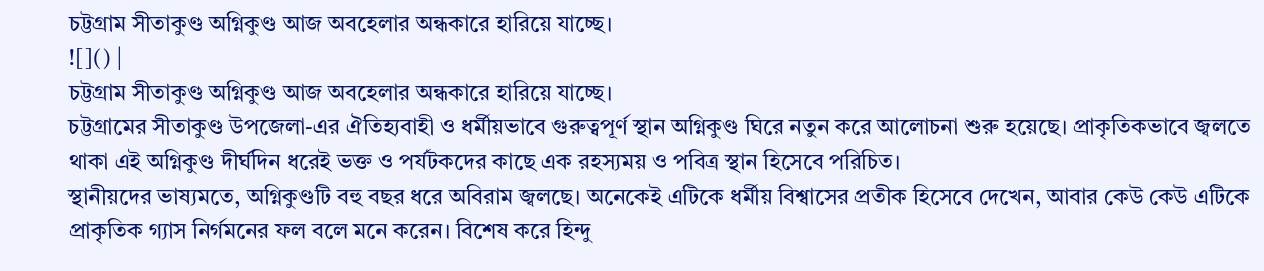চট্টগ্রাম সীতাকুণ্ড অগ্নিকুণ্ড আজ অবহেলার অন্ধকারে হারিয়ে যাচ্ছে।
![]() |
চট্টগ্রাম সীতাকুণ্ড অগ্নিকুণ্ড আজ অবহেলার অন্ধকারে হারিয়ে যাচ্ছে।
চট্টগ্রামের সীতাকুণ্ড উপজেলা-এর ঐতিহ্যবাহী ও ধর্মীয়ভাবে গুরুত্বপূর্ণ স্থান অগ্নিকুণ্ড ঘিরে নতুন করে আলোচনা শুরু হয়েছে। প্রাকৃতিকভাবে জ্বলতে থাকা এই অগ্নিকুণ্ড দীর্ঘদিন ধরেই ভক্ত ও পর্যটকদের কাছে এক রহস্যময় ও পবিত্র স্থান হিসেবে পরিচিত।
স্থানীয়দের ভাষ্যমতে, অগ্নিকুণ্ডটি বহু বছর ধরে অবিরাম জ্বলছে। অনেকেই এটিকে ধর্মীয় বিশ্বাসের প্রতীক হিসেবে দেখেন, আবার কেউ কেউ এটিকে প্রাকৃতিক গ্যাস নির্গমনের ফল বলে মনে করেন। বিশেষ করে হিন্দু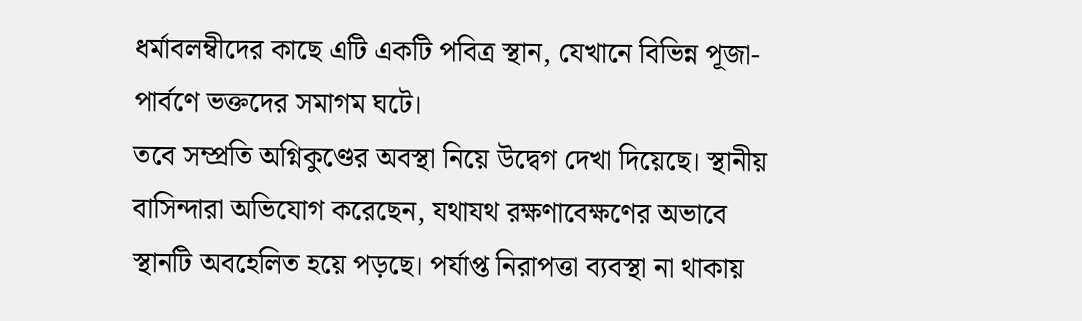ধর্মাবলম্বীদের কাছে এটি একটি পবিত্র স্থান, যেখানে বিভিন্ন পূজা-পার্বণে ভক্তদের সমাগম ঘটে।
তবে সম্প্রতি অগ্নিকুণ্ডের অবস্থা নিয়ে উদ্বেগ দেখা দিয়েছে। স্থানীয় বাসিন্দারা অভিযোগ করেছেন, যথাযথ রক্ষণাবেক্ষণের অভাবে স্থানটি অবহেলিত হয়ে পড়ছে। পর্যাপ্ত নিরাপত্তা ব্যবস্থা না থাকায়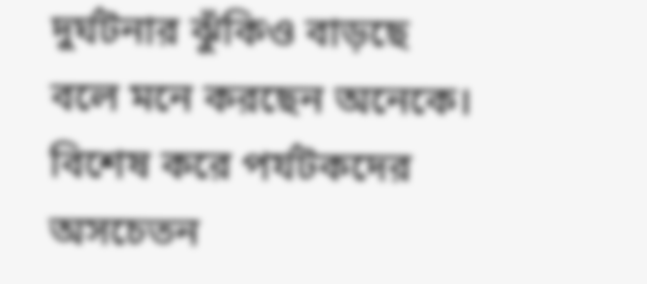দুর্ঘটনার ঝুঁকিও বাড়ছে বলে মনে করছেন অনেকে। বিশেষ করে পর্যটকদের অসচেতন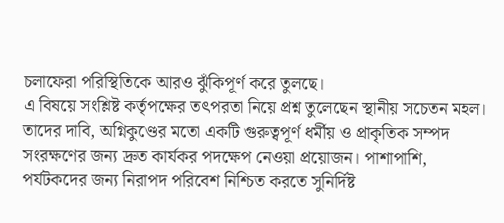চলাফেরা পরিস্থিতিকে আরও ঝুঁকিপূর্ণ করে তুলছে।
এ বিষয়ে সংশ্লিষ্ট কর্তৃপক্ষের তৎপরতা নিয়ে প্রশ্ন তুলেছেন স্থানীয় সচেতন মহল। তাদের দাবি, অগ্নিকুণ্ডের মতো একটি গুরুত্বপূর্ণ ধর্মীয় ও প্রাকৃতিক সম্পদ সংরক্ষণের জন্য দ্রুত কার্যকর পদক্ষেপ নেওয়া প্রয়োজন। পাশাপাশি, পর্যটকদের জন্য নিরাপদ পরিবেশ নিশ্চিত করতে সুনির্দিষ্ট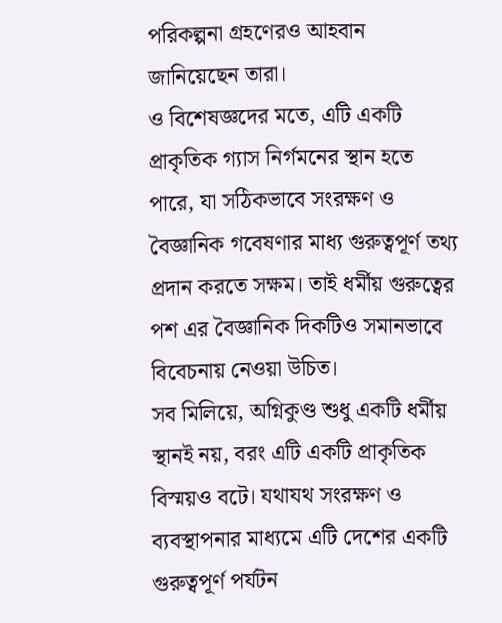পরিকল্পনা গ্রহণেরও আহবান জানিয়েছেন তারা।
ও বিশেষজ্ঞদের মতে, এটি একটি প্রাকৃতিক গ্যাস নির্গমনের স্থান হতে পারে, যা সঠিকভাবে সংরক্ষণ ও বৈজ্ঞানিক গবেষণার মাধ্য গুরুত্বপূর্ণ তথ্য প্রদান করতে সক্ষম। তাই ধর্মীয় গুরুত্বের পশ এর বৈজ্ঞানিক দিকটিও সমানভাবে বিবেচনায় নেওয়া উচিত।
সব মিলিয়ে, অগ্নিকুণ্ড শুধু একটি ধর্মীয় স্থানই নয়, বরং এটি একটি প্রাকৃতিক বিস্ময়ও বটে। যথাযথ সংরক্ষণ ও ব্যবস্থাপনার মাধ্যমে এটি দেশের একটি গুরুত্বপূর্ণ পর্যটন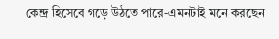কেন্দ্র হিসেবে গড়ে উঠতে পারে-এমনটাই মনে করছেন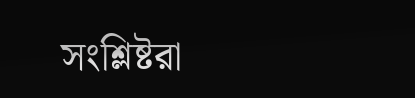সংশ্লিষ্টরা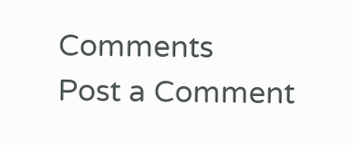Comments
Post a Comment